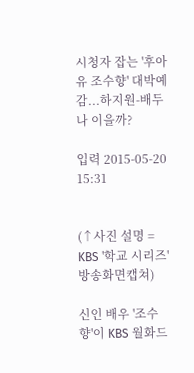시청자 잡는 '후아유 조수향' 대박예감...하지원-배두나 이을까?

입력 2015-05-20 15:31


(↑사진 설명 = KBS '학교 시리즈' 방송화면캡쳐)

신인 배우 '조수향'이 KBS 월화드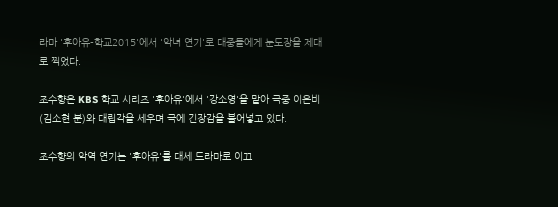라마 '후아유-학교2015'에서 '악녀 연기'로 대중들에게 눈도장을 제대로 찍었다.

조수향은 KBS 학교 시리즈 '후아유'에서 '강소영'을 맡아 극중 이은비(김소현 분)와 대립각을 세우며 극에 긴장감을 불어넣고 있다.

조수향의 악역 연기는 '후아유'를 대세 드라마로 이끄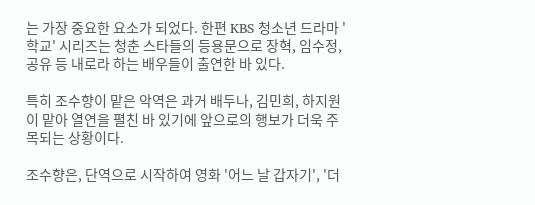는 가장 중요한 요소가 되었다. 한편 KBS 청소년 드라마 '학교' 시리즈는 청춘 스타들의 등용문으로 장혁, 임수정, 공유 등 내로라 하는 배우들이 출연한 바 있다.

특히 조수향이 맡은 악역은 과거 배두나, 김민희, 하지원이 맡아 열연을 펼친 바 있기에 앞으로의 행보가 더욱 주목되는 상황이다.

조수향은, 단역으로 시작하여 영화 '어느 날 갑자기', '더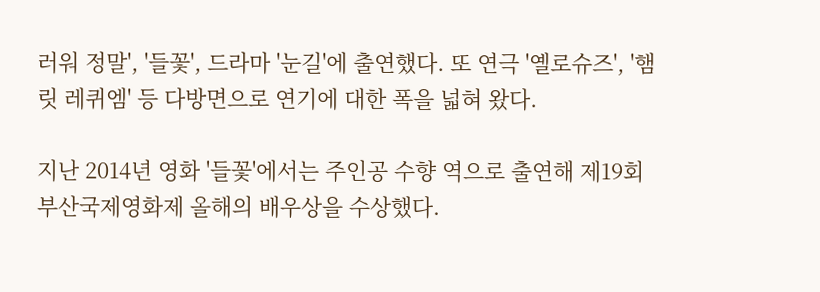러워 정말', '들꽃', 드라마 '눈길'에 출연했다. 또 연극 '옐로슈즈', '햄릿 레퀴엠' 등 다방면으로 연기에 대한 폭을 넓혀 왔다.

지난 2014년 영화 '들꽃'에서는 주인공 수향 역으로 출연해 제19회 부산국제영화제 올해의 배우상을 수상했다.